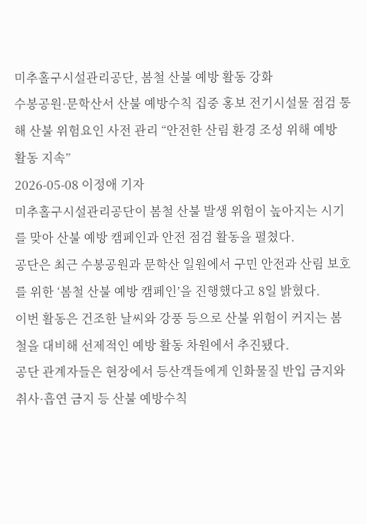미추홀구시설관리공단, 봄철 산불 예방 활동 강화
수봉공원·문학산서 산불 예방수칙 집중 홍보 전기시설물 점검 통해 산불 위험요인 사전 관리 “안전한 산림 환경 조성 위해 예방 활동 지속”
2026-05-08 이정애 기자
미추홀구시설관리공단이 봄철 산불 발생 위험이 높아지는 시기를 맞아 산불 예방 캠페인과 안전 점검 활동을 펼쳤다.
공단은 최근 수봉공원과 문학산 일원에서 구민 안전과 산림 보호를 위한 ‘봄철 산불 예방 캠페인’을 진행했다고 8일 밝혔다.
이번 활동은 건조한 날씨와 강풍 등으로 산불 위험이 커지는 봄철을 대비해 선제적인 예방 활동 차원에서 추진됐다.
공단 관계자들은 현장에서 등산객들에게 인화물질 반입 금지와 취사·흡연 금지 등 산불 예방수칙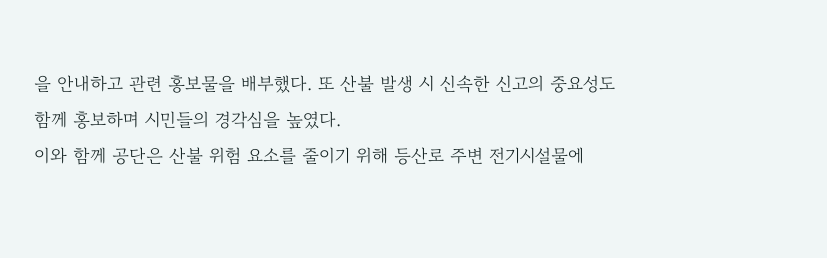을 안내하고 관련 홍보물을 배부했다. 또 산불 발생 시 신속한 신고의 중요성도 함께 홍보하며 시민들의 경각심을 높였다.
이와 함께 공단은 산불 위험 요소를 줄이기 위해 등산로 주변 전기시설물에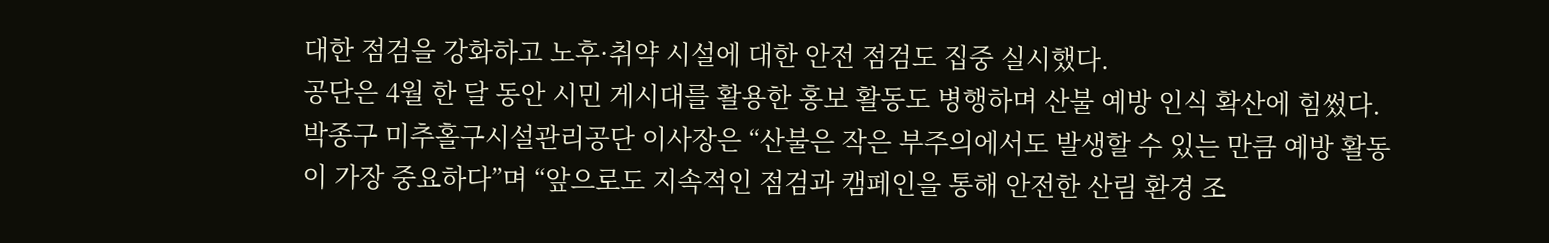대한 점검을 강화하고 노후·취약 시설에 대한 안전 점검도 집중 실시했다.
공단은 4월 한 달 동안 시민 게시대를 활용한 홍보 활동도 병행하며 산불 예방 인식 확산에 힘썼다.
박종구 미추홀구시설관리공단 이사장은 “산불은 작은 부주의에서도 발생할 수 있는 만큼 예방 활동이 가장 중요하다”며 “앞으로도 지속적인 점검과 캠페인을 통해 안전한 산림 환경 조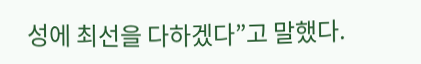성에 최선을 다하겠다”고 말했다.